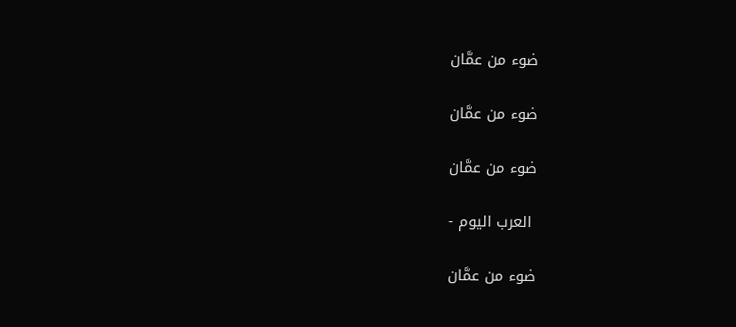ضوء من عمَّان

ضوء من عمَّان

ضوء من عمَّان

 العرب اليوم -

ضوء من عمَّان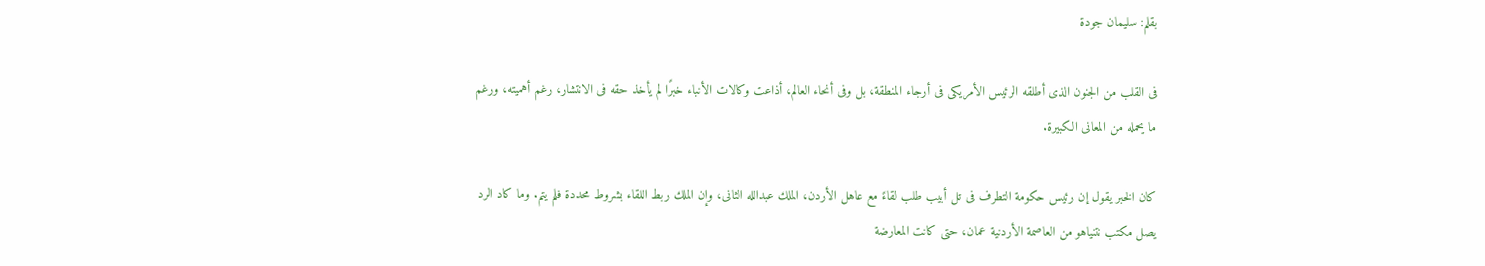بقلم: سليمان جودة

فى القلب من الجنون الذى أطلقه الرئيس الأمريكى فى أرجاء المنطقة، بل وفى أنحاء العالم، أذاعت وكالات الأنباء خبرًا لم يأخذ حقه فى الانتشار، رغم أهميته، ورغم ما يحمله من المعانى الكبيرة.

كان الخبر يقول إن رئيس حكومة التطرف فى تل أبيب طلب لقاءً مع عاهل الأردن، الملك عبدالله الثانى، وإن الملك ربط اللقاء بشروط محددة فلم يتم. وما كاد الرد يصل مكتب نتنياهو من العاصمة الأردنية عمان، حتى كانت المعارضة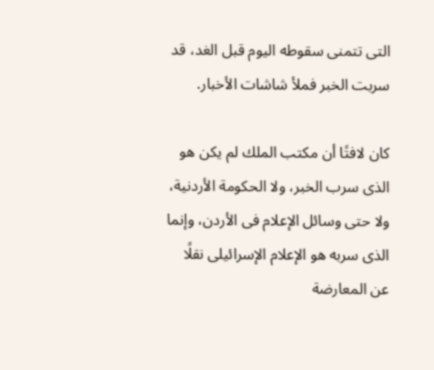التى تتمنى سقوطه اليوم قبل الغد، قد سربت الخبر فملأ شاشات الأخبار.

كان لافتًا أن مكتب الملك لم يكن هو الذى سرب الخبر، ولا الحكومة الأردنية، ولا حتى وسائل الإعلام فى الأردن، وإنما الذى سربه هو الإعلام الإسرائيلى نقلًا عن المعارضة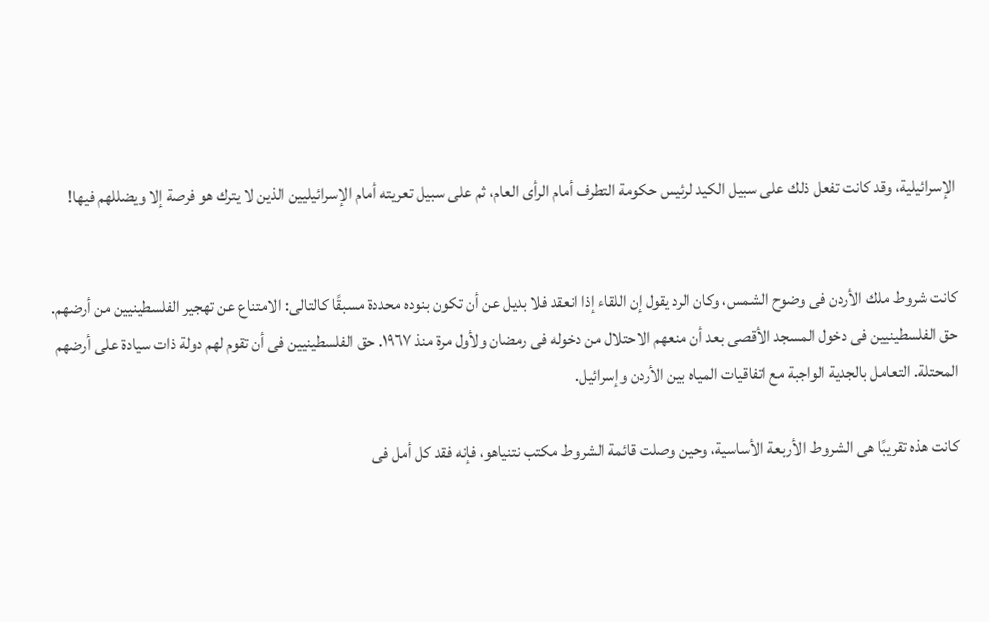الإسرائيلية، وقد كانت تفعل ذلك على سبيل الكيد لرئيس حكومة التطرف أمام الرأى العام، ثم على سبيل تعريته أمام الإسرائيليين الذين لا يترك هو فرصة إلا ويضللهم فيها!


كانت شروط ملك الأردن فى وضوح الشمس، وكان الرد يقول إن اللقاء إذا انعقد فلا بديل عن أن تكون بنوده محددة مسبقًا كالتالى: الامتناع عن تهجير الفلسطينيين من أرضهم. حق الفلسطينيين فى دخول المسجد الأقصى بعد أن منعهم الاحتلال من دخوله فى رمضان ولأول مرة منذ ١٩٦٧. حق الفلسطينيين فى أن تقوم لهم دولة ذات سيادة على أرضهم المحتلة. التعامل بالجدية الواجبة مع اتفاقيات المياه بين الأردن وإسرائيل.

كانت هذه تقريبًا هى الشروط الأربعة الأساسية، وحين وصلت قائمة الشروط مكتب نتنياهو، فإنه فقد كل أمل فى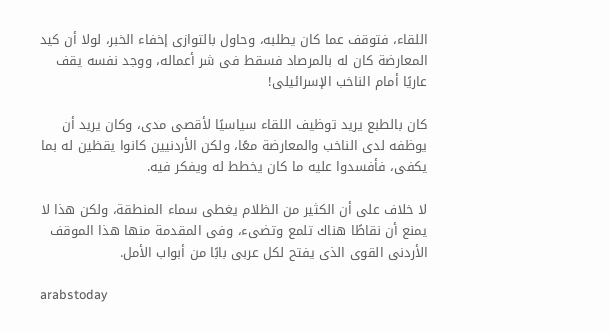اللقاء، فتوقف عما كان يطلبه، وحاول بالتوازى إخفاء الخبر، لولا أن كيد المعارضة كان له بالمرصاد فسقط فى شر أعماله، ووجد نفسه يقف عاريًا أمام الناخب الإسرائيلى!

كان بالطبع يريد توظيف اللقاء سياسيًا لأقصى مدى، وكان يريد أن يوظفه لدى الناخب والمعارضة معًا، ولكن الأردنيين كانوا يقظين له بما يكفى، فأفسدوا عليه ما كان يخطط له ويفكر فيه.

لا خلاف على أن الكثير من الظلام يغطى سماء المنطقة، ولكن هذا لا يمنع أن نقاطًا هناك تلمع وتضىء، وفى المقدمة منها هذا الموقف الأردنى القوى الذى يفتح لكل عربى بابًا من أبواب الأمل.

arabstoday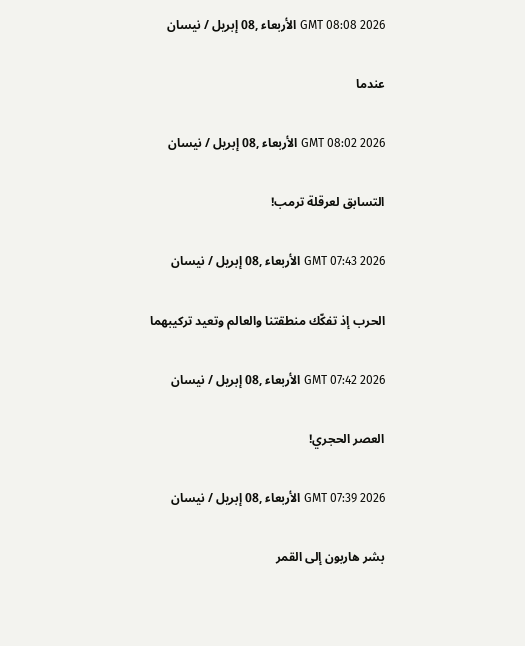GMT 08:08 2026 الأربعاء ,08 إبريل / نيسان

عندما

GMT 08:02 2026 الأربعاء ,08 إبريل / نيسان

التسابق لعرقلة ترمب!

GMT 07:43 2026 الأربعاء ,08 إبريل / نيسان

الحرب إذ تفكّك منطقتنا والعالم وتعيد تركيبهما

GMT 07:42 2026 الأربعاء ,08 إبريل / نيسان

العصر الحجري!

GMT 07:39 2026 الأربعاء ,08 إبريل / نيسان

بشر هاربون إلى القمر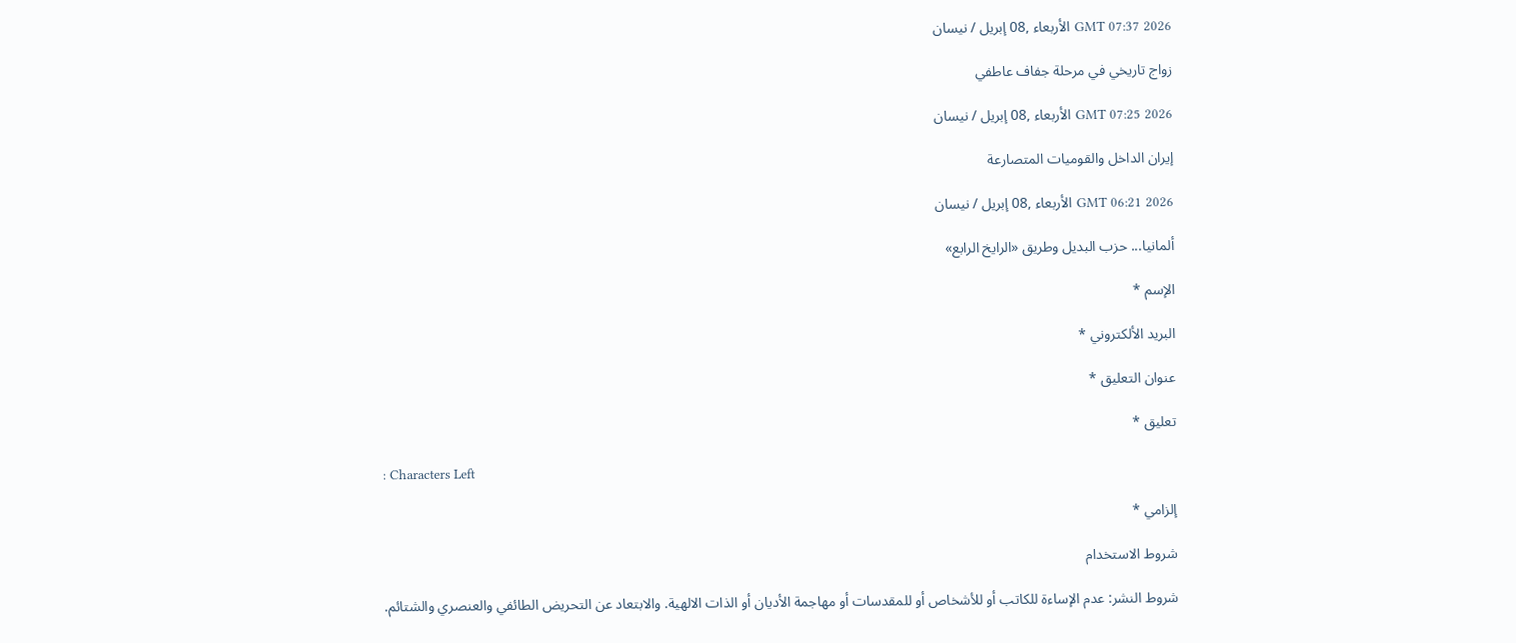GMT 07:37 2026 الأربعاء ,08 إبريل / نيسان

زواج تاريخي في مرحلة جفاف عاطفي

GMT 07:25 2026 الأربعاء ,08 إبريل / نيسان

إيران الداخل والقوميات المتصارعة

GMT 06:21 2026 الأربعاء ,08 إبريل / نيسان

ألمانيا... حزب البديل وطريق «الرايخ الرابع»

الإسم *

البريد الألكتروني *

عنوان التعليق *

تعليق *

: Characters Left

إلزامي *

شروط الاستخدام

شروط النشر: عدم الإساءة للكاتب أو للأشخاص أو للمقدسات أو مهاجمة الأديان أو الذات الالهية. والابتعاد عن التحريض الطائفي والعنصري والشتائم.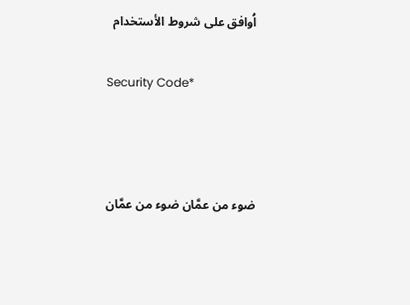اُوافق على شروط الأستخدام

Security Code*



ضوء من عمَّان ضوء من عمَّان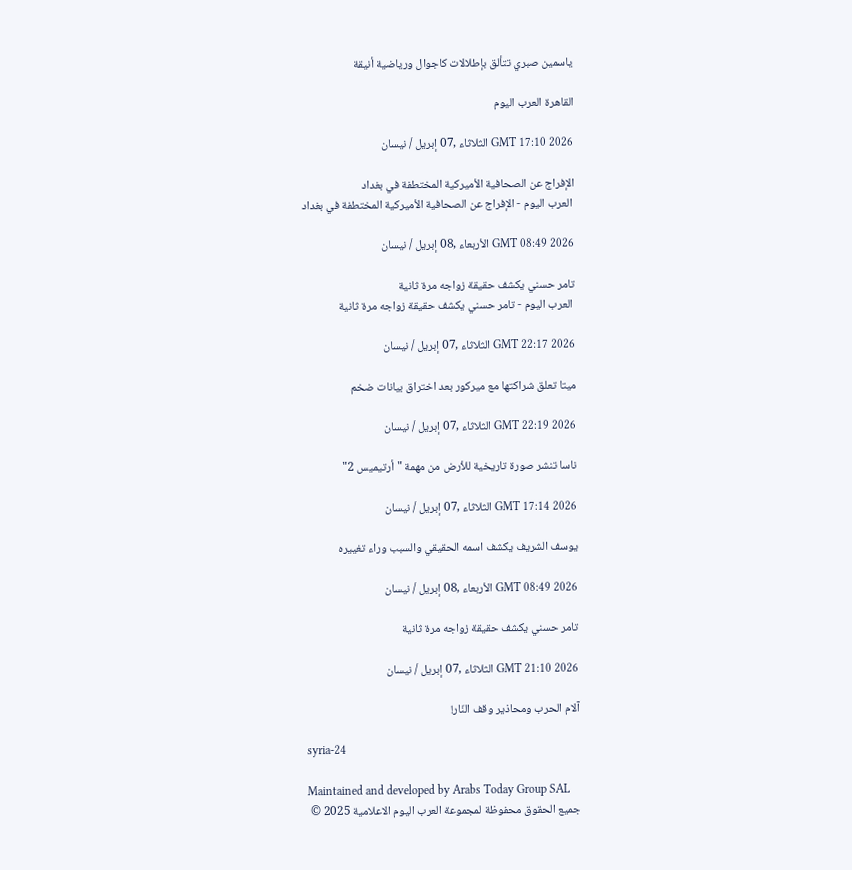ياسمين صبري تتألق بإطلالات كاجوال ورياضية أنيقة

القاهرة العرب اليوم

GMT 17:10 2026 الثلاثاء ,07 إبريل / نيسان

الإفراج عن الصحافية الأميركية المختطفة في بغداد
 العرب اليوم - الإفراج عن الصحافية الأميركية المختطفة في بغداد

GMT 08:49 2026 الأربعاء ,08 إبريل / نيسان

تامر حسني يكشف حقيقة زواجه مرة ثانية
 العرب اليوم - تامر حسني يكشف حقيقة زواجه مرة ثانية

GMT 22:17 2026 الثلاثاء ,07 إبريل / نيسان

ميتا تعلق شراكتها مع ميركور بعد اختراق بيانات ضخم

GMT 22:19 2026 الثلاثاء ,07 إبريل / نيسان

ناسا تنشر صورة تاريخية للأرض من مهمة "أرتيميس 2"

GMT 17:14 2026 الثلاثاء ,07 إبريل / نيسان

يوسف الشريف يكشف اسمه الحقيقي والسبب وراء تغييره

GMT 08:49 2026 الأربعاء ,08 إبريل / نيسان

تامر حسني يكشف حقيقة زواجه مرة ثانية

GMT 21:10 2026 الثلاثاء ,07 إبريل / نيسان

آلام الحرب ومحاذير وقف النّار!

syria-24

Maintained and developed by Arabs Today Group SAL
جميع الحقوق محفوظة لمجموعة العرب اليوم الاعلامية 2025 ©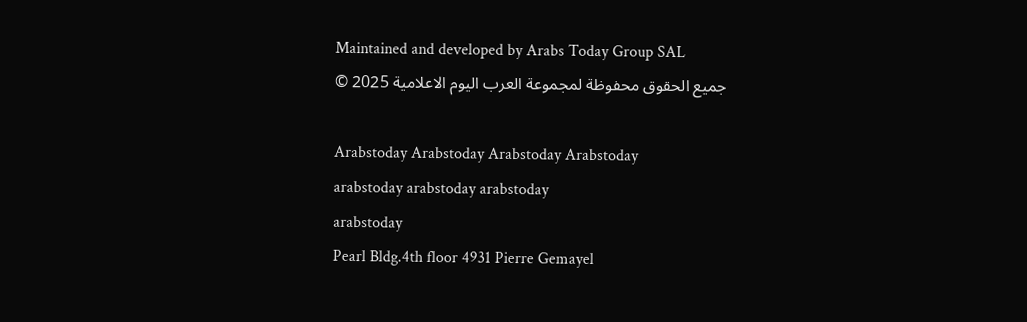Maintained and developed by Arabs Today Group SAL
جميع الحقوق محفوظة لمجموعة العرب اليوم الاعلامية 2025 ©

Arabstoday Arabstoday Arabstoday Arabstoday
arabstoday arabstoday arabstoday
arabstoday
Pearl Bldg.4th floor 4931 Pierre Gemayel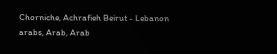Chorniche, Achrafieh Beirut - Lebanon
arabs, Arab, Arab